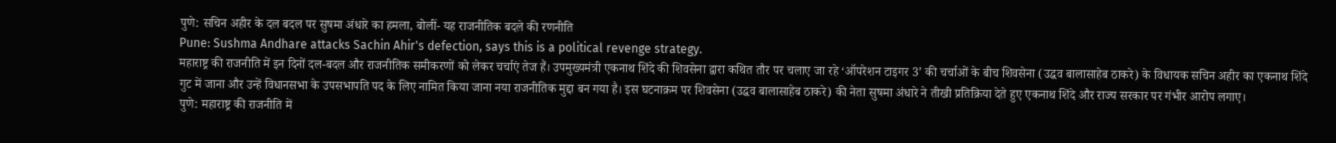पुणे: सचिन अहीर के दल बदल पर सुषमा अंधारे का हमला, बोलीं- यह राजनीतिक बदले की रणनीति
Pune: Sushma Andhare attacks Sachin Ahir's defection, says this is a political revenge strategy.
महाराष्ट्र की राजनीति में इन दिनों दल-बदल और राजनीतिक समीकरणों को लेकर चर्चाएं तेज हैं। उपमुख्यमंत्री एकनाथ शिंदे की शिवसेना द्वारा कथित तौर पर चलाए जा रहे ‘ऑपरेशन टाइगर 3’ की चर्चाओं के बीच शिवसेना (उद्धव बालासाहेब ठाकरे) के विधायक सचिन अहीर का एकनाथ शिंदे गुट में जाना और उन्हें विधानसभा के उपसभापति पद के लिए नामित किया जाना नया राजनीतिक मुद्दा बन गया है। इस घटनाक्रम पर शिवसेना (उद्धव बालासाहेब ठाकरे) की नेता सुषमा अंधारे ने तीखी प्रतिक्रिया देते हुए एकनाथ शिंदे और राज्य सरकार पर गंभीर आरोप लगाए।
पुणे: महाराष्ट्र की राजनीति में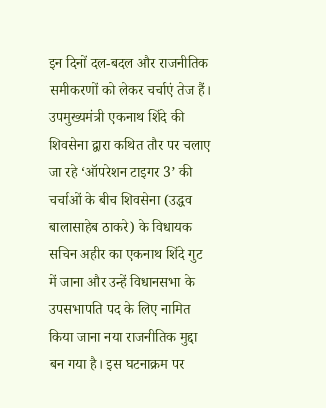इन दिनों दल-बदल और राजनीतिक समीकरणों को लेकर चर्चाएं तेज हैं। उपमुख्यमंत्री एकनाथ शिंदे की शिवसेना द्वारा कथित तौर पर चलाए जा रहे ‘ऑपरेशन टाइगर 3’ की चर्चाओं के बीच शिवसेना (उद्धव बालासाहेब ठाकरे) के विधायक सचिन अहीर का एकनाथ शिंदे गुट में जाना और उन्हें विधानसभा के उपसभापति पद के लिए नामित किया जाना नया राजनीतिक मुद्दा बन गया है। इस घटनाक्रम पर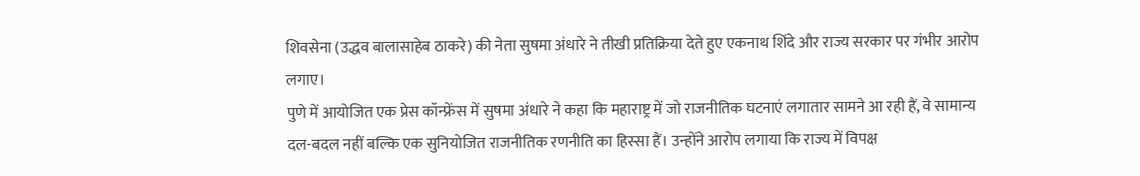शिवसेना (उद्धव बालासाहेब ठाकरे) की नेता सुषमा अंधारे ने तीखी प्रतिक्रिया देते हुए एकनाथ शिंदे और राज्य सरकार पर गंभीर आरोप लगाए।
पुणे में आयोजित एक प्रेस कॉन्फ्रेंस में सुषमा अंधारे ने कहा कि महाराष्ट्र में जो राजनीतिक घटनाएं लगातार सामने आ रही हैं, वे सामान्य दल-बदल नहीं बल्कि एक सुनियोजित राजनीतिक रणनीति का हिस्सा हैं। उन्होंने आरोप लगाया कि राज्य में विपक्ष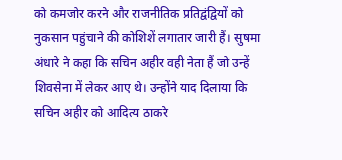को कमजोर करने और राजनीतिक प्रतिद्वंद्वियों को नुकसान पहुंचाने की कोशिशें लगातार जारी हैं। सुषमा अंधारे ने कहा कि सचिन अहीर वही नेता हैं जो उन्हें शिवसेना में लेकर आए थे। उन्होंने याद दिलाया कि सचिन अहीर को आदित्य ठाकरे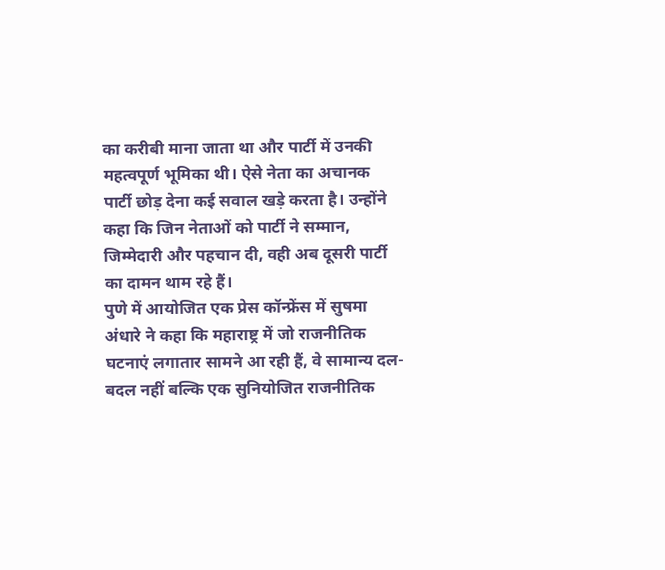का करीबी माना जाता था और पार्टी में उनकी महत्वपूर्ण भूमिका थी। ऐसे नेता का अचानक पार्टी छोड़ देना कई सवाल खड़े करता है। उन्होंने कहा कि जिन नेताओं को पार्टी ने सम्मान, जिम्मेदारी और पहचान दी, वही अब दूसरी पार्टी का दामन थाम रहे हैं।
पुणे में आयोजित एक प्रेस कॉन्फ्रेंस में सुषमा अंधारे ने कहा कि महाराष्ट्र में जो राजनीतिक घटनाएं लगातार सामने आ रही हैं, वे सामान्य दल-बदल नहीं बल्कि एक सुनियोजित राजनीतिक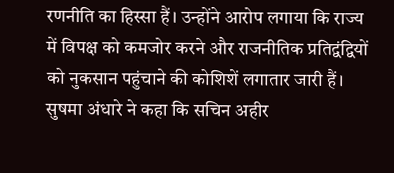रणनीति का हिस्सा हैं। उन्होंने आरोप लगाया कि राज्य में विपक्ष को कमजोर करने और राजनीतिक प्रतिद्वंद्वियों को नुकसान पहुंचाने की कोशिशें लगातार जारी हैं। सुषमा अंधारे ने कहा कि सचिन अहीर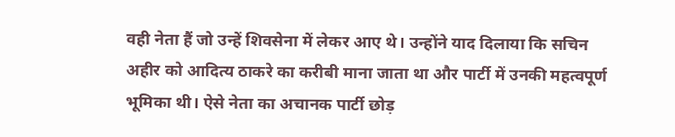वही नेता हैं जो उन्हें शिवसेना में लेकर आए थे। उन्होंने याद दिलाया कि सचिन अहीर को आदित्य ठाकरे का करीबी माना जाता था और पार्टी में उनकी महत्वपूर्ण भूमिका थी। ऐसे नेता का अचानक पार्टी छोड़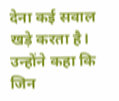देना कई सवाल खड़े करता है। उन्होंने कहा कि जिन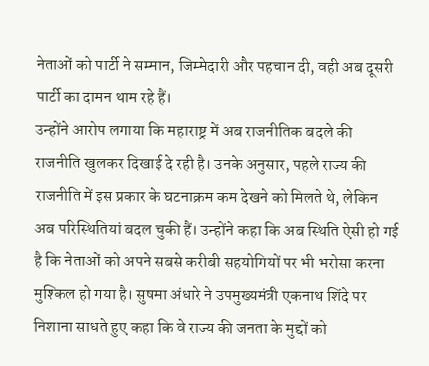नेताओं को पार्टी ने सम्मान, जिम्मेदारी और पहचान दी, वही अब दूसरी पार्टी का दामन थाम रहे हैं।
उन्होंने आरोप लगाया कि महाराष्ट्र में अब राजनीतिक बदले की राजनीति खुलकर दिखाई दे रही है। उनके अनुसार, पहले राज्य की राजनीति में इस प्रकार के घटनाक्रम कम देखने को मिलते थे, लेकिन अब परिस्थितियां बदल चुकी हैं। उन्होंने कहा कि अब स्थिति ऐसी हो गई है कि नेताओं को अपने सबसे करीबी सहयोगियों पर भी भरोसा करना मुश्किल हो गया है। सुषमा अंधारे ने उपमुख्यमंत्री एकनाथ शिंदे पर निशाना साधते हुए कहा कि वे राज्य की जनता के मुद्दों को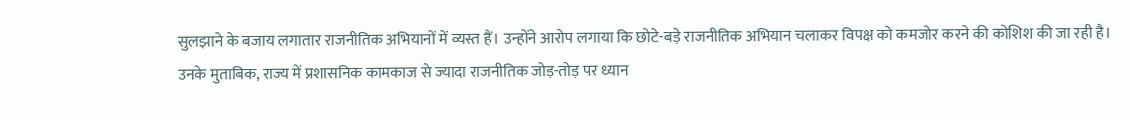सुलझाने के बजाय लगातार राजनीतिक अभियानों में व्यस्त हैं। उन्होंने आरोप लगाया कि छोटे-बड़े राजनीतिक अभियान चलाकर विपक्ष को कमजोर करने की कोशिश की जा रही है। उनके मुताबिक, राज्य में प्रशासनिक कामकाज से ज्यादा राजनीतिक जोड़-तोड़ पर ध्यान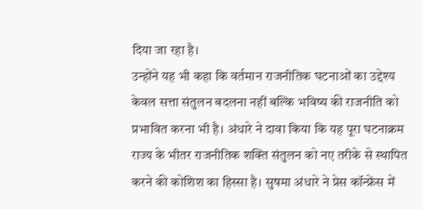दिया जा रहा है।
उन्होंने यह भी कहा कि वर्तमान राजनीतिक घटनाओं का उद्देश्य केवल सत्ता संतुलन बदलना नहीं बल्कि भविष्य की राजनीति को प्रभावित करना भी है। अंधारे ने दावा किया कि यह पूरा घटनाक्रम राज्य के भीतर राजनीतिक शक्ति संतुलन को नए तरीके से स्थापित करने की कोशिश का हिस्सा है। सुषमा अंधारे ने प्रेस कॉन्फ्रेंस में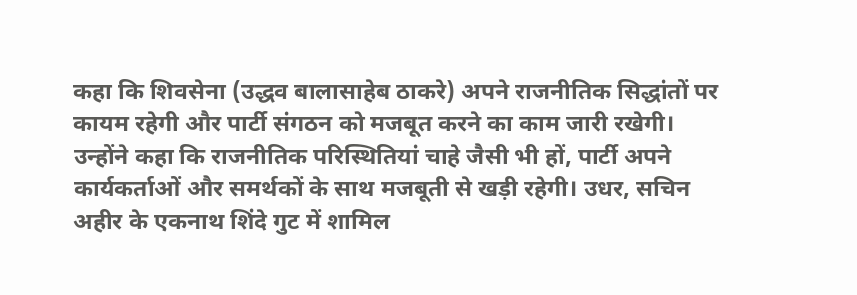कहा कि शिवसेना (उद्धव बालासाहेब ठाकरे) अपने राजनीतिक सिद्धांतों पर कायम रहेगी और पार्टी संगठन को मजबूत करने का काम जारी रखेगी। उन्होंने कहा कि राजनीतिक परिस्थितियां चाहे जैसी भी हों, पार्टी अपने कार्यकर्ताओं और समर्थकों के साथ मजबूती से खड़ी रहेगी। उधर, सचिन अहीर के एकनाथ शिंदे गुट में शामिल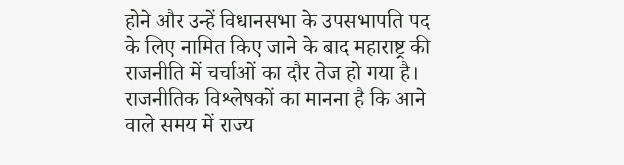होने और उन्हें विधानसभा के उपसभापति पद के लिए नामित किए जाने के बाद महाराष्ट्र की राजनीति में चर्चाओं का दौर तेज हो गया है। राजनीतिक विश्लेषकों का मानना है कि आने वाले समय में राज्य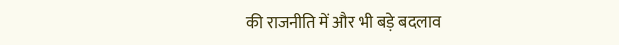की राजनीति में और भी बड़े बदलाव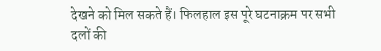देखने को मिल सकते हैं। फिलहाल इस पूरे घटनाक्रम पर सभी दलों की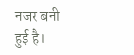नजर बनी हुई है।